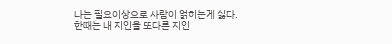나는 필요이상으로 사람이 얽히는게 싫다. 한때는 내 지인을 또다른 지인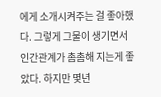에게 소개시켜주는 걸 좋아했다. 그렇게 그물이 생기면서 인간관계가 촘촘해 지는게 좋았다. 하지만 몇년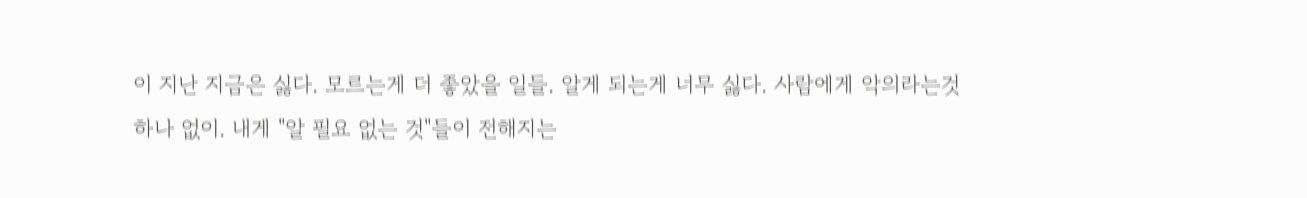이 지난 지금은 싫다. 모르는게 더 좋았을 일들. 알게 되는게 너무 싫다. 사람에게 악의라는것 하나 없이. 내게 "알 필요 없는 것"들이 전해지는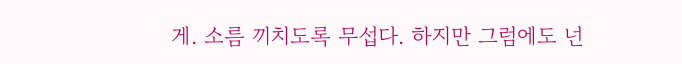게. 소름 끼치도록 무섭다. 하지만 그럼에도 넌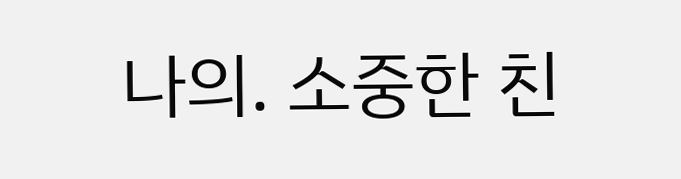나의. 소중한 친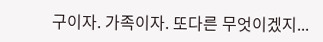구이자. 가족이자. 또다른 무엇이겠지...